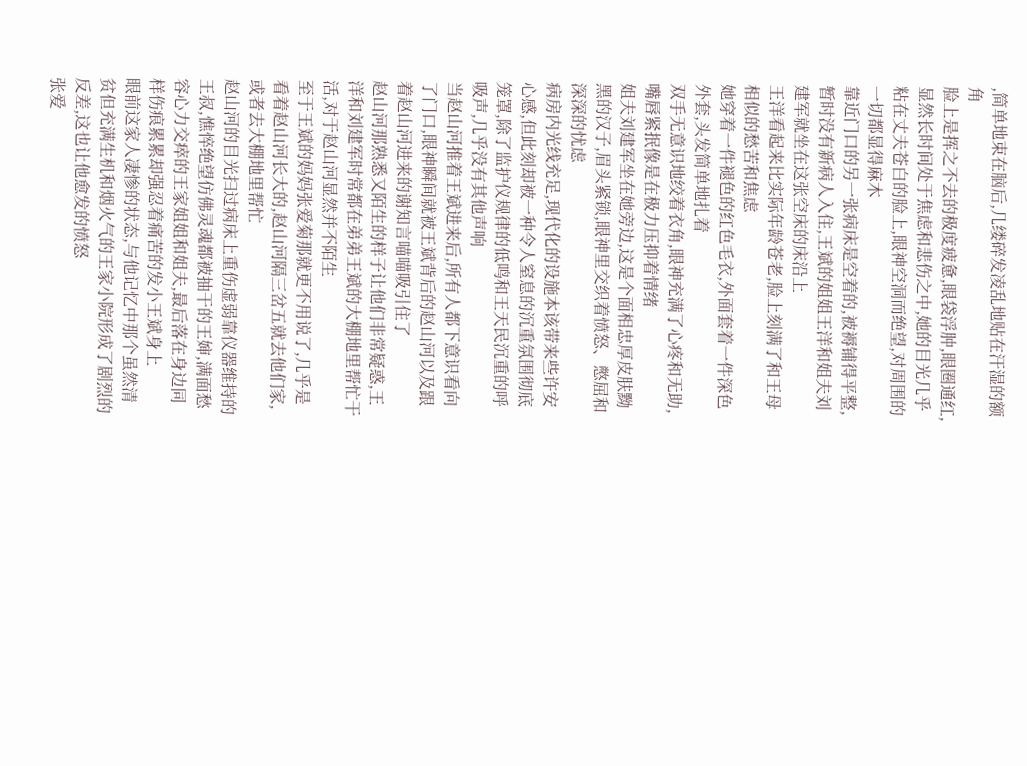,简单地束在脑后,几缕碎发凌乱地贴在汗湿的额角
脸上是挥之不去的极度疲惫,眼袋浮肿,眼圈通红,显然长时间处于焦虑和悲伤之中,她的目光几乎粘在丈夫苍白的脸上,眼神空洞而绝望,对周围的一切都显得麻木
靠近门口的另一张病床是空着的,被褥铺得平整,暂时没有新病人入住,王斌的姐姐王洋和姐夫刘建军就坐在这张空床的床沿上
王洋看起来比实际年龄苍老,脸上刻满了和王母相似的愁苦和焦虑
她穿着一件褪色的红色毛衣,外面套着一件深色外套,头发简单地扎着
双手无意识地绞着衣角,眼神充满了心疼和无助,嘴唇紧抿像是在极力压抑着情绪
姐夫刘建军坐在她旁边,这是个面相忠厚皮肤黝黑的汉子,眉头紧锁,眼神里交织着愤怒、憋屈和深深的忧虑
病房内光线充足,现代化的设施本该带来些许安心感,但此刻却被一种令人窒息的沉重氛围彻底笼罩,除了监护仪规律的低鸣和王天民沉重的呼吸声,几乎没有其他声响
当赵山河推着王斌进来后,所有人都下意识看向了门口,眼神瞬间就被王斌背后的赵山河以及跟着赵山河进来的谢知言喵喵吸引住了
赵山河那熟悉又陌生的样子让他们非常疑惑,王洋和刘建军时常都在弟弟王斌的大棚地里帮忙干活,对于赵山河显然并不陌生
至于王斌的妈妈张爱菊那就更不用说了,几乎是看着赵山河长大的,赵山河隔三岔五就去他们家,或者去大棚地里帮忙
赵山河的目光扫过病床上重伤虚弱靠仪器维持的王叔,憔悴绝望仿佛灵魂都被抽干的王婶,满面愁容心力交瘁的王家姐姐和姐夫,最后落在身边同样伤痕累累却强忍着痛苦的发小王斌身上
眼前这家人凄惨的状态,与他记忆中那个虽然清贫但充满生机和烟火气的王家小院形成了剧烈的反差,这也让他愈发的愤怒
张爱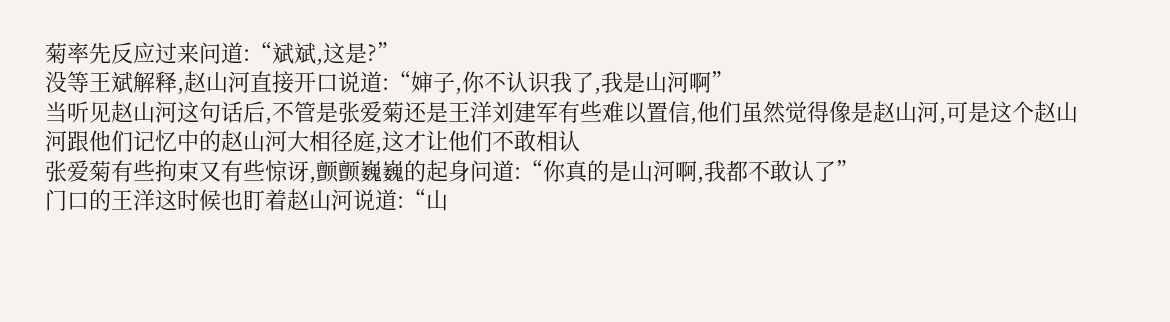菊率先反应过来问道:“斌斌,这是?”
没等王斌解释,赵山河直接开口说道:“婶子,你不认识我了,我是山河啊”
当听见赵山河这句话后,不管是张爱菊还是王洋刘建军有些难以置信,他们虽然觉得像是赵山河,可是这个赵山河跟他们记忆中的赵山河大相径庭,这才让他们不敢相认
张爱菊有些拘束又有些惊讶,颤颤巍巍的起身问道:“你真的是山河啊,我都不敢认了”
门口的王洋这时候也盯着赵山河说道:“山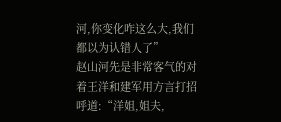河,你变化咋这么大,我们都以为认错人了”
赵山河先是非常客气的对着王洋和建军用方言打招呼道:“洋姐,姐夫,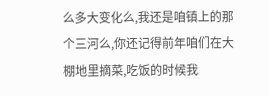么多大变化么,我还是咱镇上的那个三河么,你还记得前年咱们在大棚地里摘菜,吃饭的时候我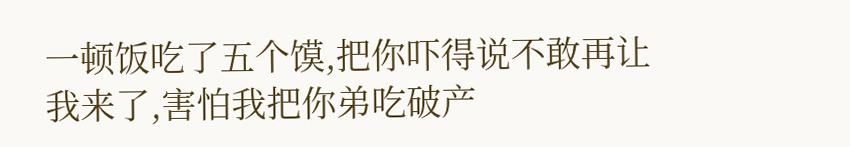一顿饭吃了五个馍,把你吓得说不敢再让我来了,害怕我把你弟吃破产